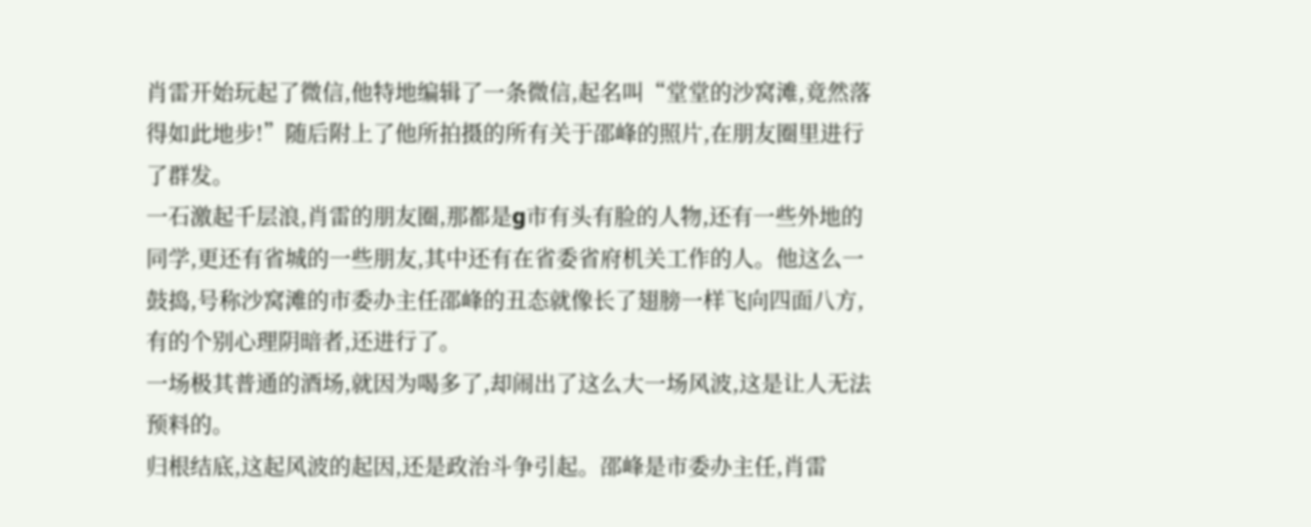肖雷开始玩起了微信,他特地编辑了一条微信,起名叫“堂堂的沙窝滩,竟然落得如此地步!”随后附上了他所拍摄的所有关于邵峰的照片,在朋友圈里进行了群发。
一石激起千层浪,肖雷的朋友圈,那都是g市有头有脸的人物,还有一些外地的同学,更还有省城的一些朋友,其中还有在省委省府机关工作的人。他这么一鼓捣,号称沙窝滩的市委办主任邵峰的丑态就像长了翅膀一样飞向四面八方,有的个别心理阴暗者,还进行了。
一场极其普通的酒场,就因为喝多了,却闹出了这么大一场风波,这是让人无法预料的。
归根结底,这起风波的起因,还是政治斗争引起。邵峰是市委办主任,肖雷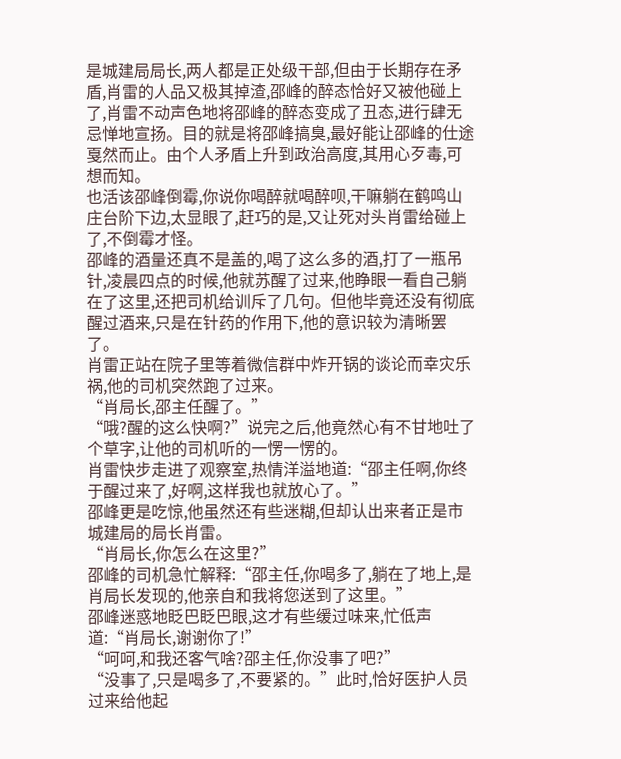是城建局局长,两人都是正处级干部,但由于长期存在矛盾,肖雷的人品又极其掉渣,邵峰的醉态恰好又被他碰上了,肖雷不动声色地将邵峰的醉态变成了丑态,进行肆无忌惮地宣扬。目的就是将邵峰搞臭,最好能让邵峰的仕途戛然而止。由个人矛盾上升到政治高度,其用心歹毒,可想而知。
也活该邵峰倒霉,你说你喝醉就喝醉呗,干嘛躺在鹤鸣山庄台阶下边,太显眼了,赶巧的是,又让死对头肖雷给碰上了,不倒霉才怪。
邵峰的酒量还真不是盖的,喝了这么多的酒,打了一瓶吊针,凌晨四点的时候,他就苏醒了过来,他睁眼一看自己躺在了这里,还把司机给训斥了几句。但他毕竟还没有彻底醒过酒来,只是在针药的作用下,他的意识较为清晰罢了。
肖雷正站在院子里等着微信群中炸开锅的谈论而幸灾乐祸,他的司机突然跑了过来。
“肖局长,邵主任醒了。”
“哦?醒的这么快啊?”说完之后,他竟然心有不甘地吐了个草字,让他的司机听的一愣一愣的。
肖雷快步走进了观察室,热情洋溢地道:“邵主任啊,你终于醒过来了,好啊,这样我也就放心了。”
邵峰更是吃惊,他虽然还有些迷糊,但却认出来者正是市城建局的局长肖雷。
“肖局长,你怎么在这里?”
邵峰的司机急忙解释:“邵主任,你喝多了,躺在了地上,是肖局长发现的,他亲自和我将您送到了这里。”
邵峰迷惑地眨巴眨巴眼,这才有些缓过味来,忙低声道:“肖局长,谢谢你了!”
“呵呵,和我还客气啥?邵主任,你没事了吧?”
“没事了,只是喝多了,不要紧的。”此时,恰好医护人员过来给他起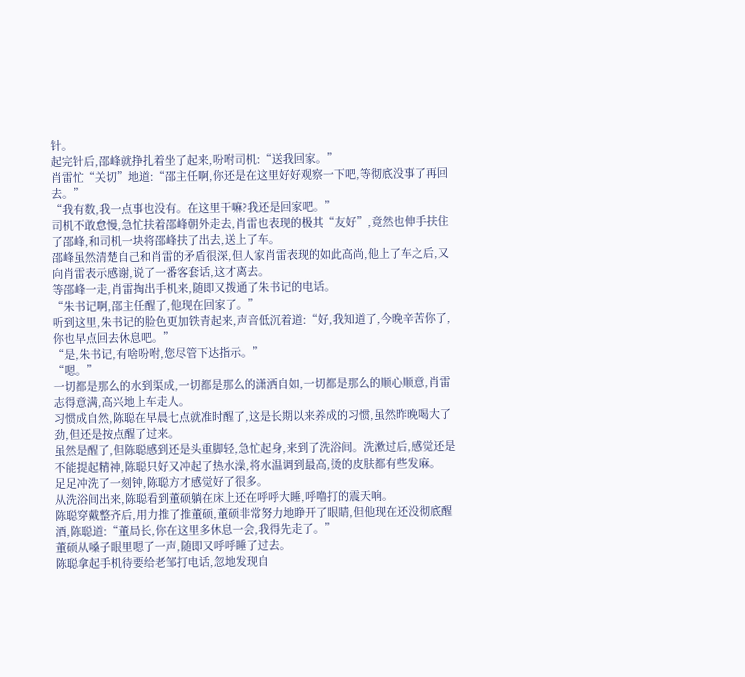针。
起完针后,邵峰就挣扎着坐了起来,吩咐司机:“送我回家。”
肖雷忙“关切”地道:“邵主任啊,你还是在这里好好观察一下吧,等彻底没事了再回去。”
“我有数,我一点事也没有。在这里干嘛?我还是回家吧。”
司机不敢怠慢,急忙扶着邵峰朝外走去,肖雷也表现的极其“友好”,竟然也伸手扶住了邵峰,和司机一块将邵峰扶了出去,送上了车。
邵峰虽然清楚自己和肖雷的矛盾很深,但人家肖雷表现的如此高尚,他上了车之后,又向肖雷表示感谢,说了一番客套话,这才离去。
等邵峰一走,肖雷掏出手机来,随即又拨通了朱书记的电话。
“朱书记啊,邵主任醒了,他现在回家了。”
听到这里,朱书记的脸色更加铁青起来,声音低沉着道:“好,我知道了,今晚辛苦你了,你也早点回去休息吧。”
“是,朱书记,有啥吩咐,您尽管下达指示。”
“嗯。”
一切都是那么的水到渠成,一切都是那么的潇洒自如,一切都是那么的顺心顺意,肖雷志得意满,高兴地上车走人。
习惯成自然,陈聪在早晨七点就准时醒了,这是长期以来养成的习惯,虽然昨晚喝大了劲,但还是按点醒了过来。
虽然是醒了,但陈聪感到还是头重脚轻,急忙起身,来到了洗浴间。洗漱过后,感觉还是不能提起精神,陈聪只好又冲起了热水澡,将水温调到最高,烫的皮肤都有些发麻。
足足冲洗了一刻钟,陈聪方才感觉好了很多。
从洗浴间出来,陈聪看到董硕躺在床上还在呼呼大睡,呼噜打的震天响。
陈聪穿戴整齐后,用力推了推董硕,董硕非常努力地睁开了眼睛,但他现在还没彻底醒酒,陈聪道:“董局长,你在这里多休息一会,我得先走了。”
董硕从嗓子眼里嗯了一声,随即又呼呼睡了过去。
陈聪拿起手机待要给老邹打电话,忽地发现自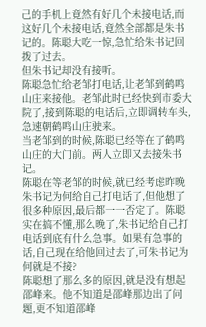己的手机上竟然有好几个未接电话,而这好几个未接电话,竟然全部都是朱书记的。陈聪大吃一惊,急忙给朱书记回拨了过去。
但朱书记却没有接听。
陈聪急忙给老邹打电话,让老邹到鹤鸣山庄来接他。老邹此时已经快到市委大院了,接到陈聪的电话后,立即调转车头,急速朝鹤鸣山庄驶来。
当老邹到的时候,陈聪已经等在了鹤鸣山庄的大门前。两人立即又去接朱书记。
陈聪在等老邹的时候,就已经考虑昨晚朱书记为何给自己打电话了,但他想了很多种原因,最后都一一否定了。陈聪实在搞不懂,那么晚了,朱书记给自己打电话到底有什么急事。如果有急事的话,自己现在给他回过去了,可朱书记为何就是不接?
陈聪想了那么多的原因,就是没有想起邵峰来。他不知道是邵峰那边出了问题,更不知道邵峰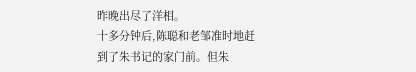昨晚出尽了洋相。
十多分钟后,陈聪和老邹准时地赶到了朱书记的家门前。但朱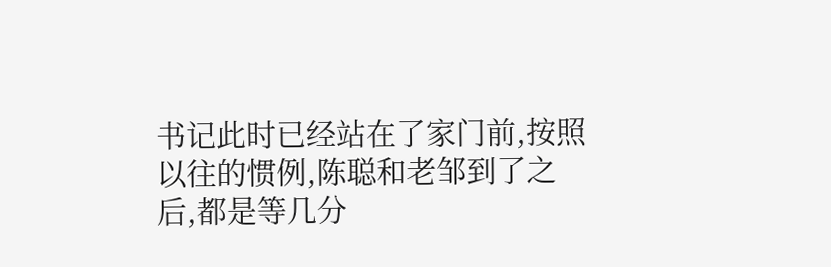书记此时已经站在了家门前,按照以往的惯例,陈聪和老邹到了之后,都是等几分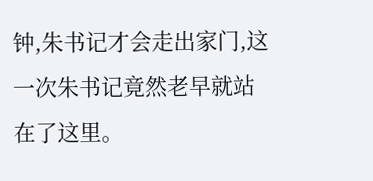钟,朱书记才会走出家门,这一次朱书记竟然老早就站在了这里。